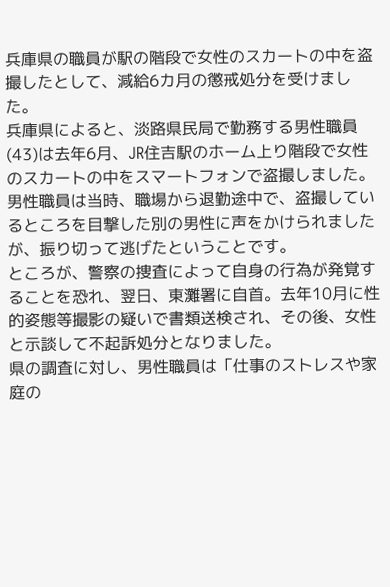兵庫県の職員が駅の階段で女性のスカートの中を盗撮したとして、減給6カ月の懲戒処分を受けました。
兵庫県によると、淡路県民局で勤務する男性職員(43)は去年6月、JR住吉駅のホーム上り階段で女性のスカートの中をスマートフォンで盗撮しました。
男性職員は当時、職場から退勤途中で、盗撮しているところを目撃した別の男性に声をかけられましたが、振り切って逃げたということです。
ところが、警察の捜査によって自身の行為が発覚することを恐れ、翌日、東灘署に自首。去年10月に性的姿態等撮影の疑いで書類送検され、その後、女性と示談して不起訴処分となりました。
県の調査に対し、男性職員は「仕事のストレスや家庭の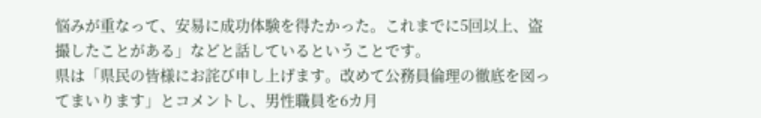悩みが重なって、安易に成功体験を得たかった。これまでに5回以上、盗撮したことがある」などと話しているということです。
県は「県民の皆様にお詫び申し上げます。改めて公務員倫理の徹底を図ってまいります」とコメントし、男性職員を6カ月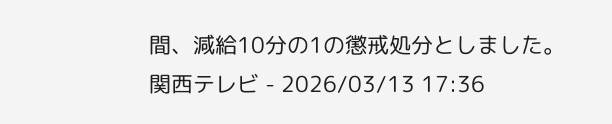間、減給10分の1の懲戒処分としました。
関西テレビ - 2026/03/13 17:36